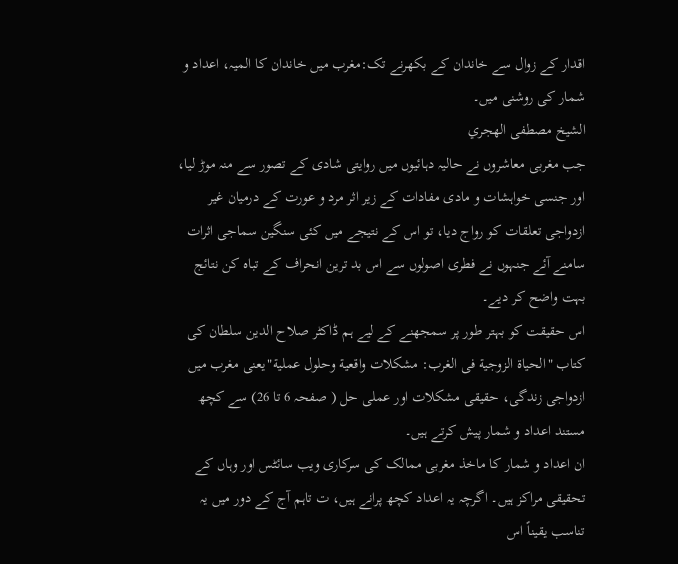اقدار کے زوال سے خاندان کے بکھرنے تک:مغرب میں خاندان کا المیہ، اعداد و شمار کی روشنی میں۔
الشيخ مصطفى الهجري
جب مغربی معاشروں نے حالیہ دہائیوں میں روایتی شادی کے تصور سے منہ موڑ لیا، اور جنسی خواہشات و مادی مفادات کے زیر اثر مرد و عورت کے درمیان غیر ازدواجی تعلقات کو رواج دیا، تو اس کے نتیجے میں کئی سنگین سماجی اثرات سامنے آئے جنہوں نے فطری اصولوں سے اس بد ترین انحراف کے تباہ کن نتائج بہت واضح کر دیے۔
اس حقیقت کو بہتر طور پر سمجھنے کے لیے ہم ڈاکٹر صلاح الدین سلطان کی کتاب "الحیاة الزوجیة فی الغرب: مشكلات واقعیة وحلول عملیة"یعنی مغرب میں ازدواجی زندگی، حقیقی مشکلات اور عملی حل ( صفحہ 6 تا 26) سے کچھ مستند اعداد و شمار پیش کرتے ہیں۔
ان اعداد و شمار کا ماخذ مغربی ممالک کی سرکاری ویب سائٹس اور وہاں کے تحقیقی مراکز ہیں۔ اگرچہ یہ اعداد کچھ پرانے ہیں، ت تاہم آج کے دور میں یہ تناسب یقیناً اس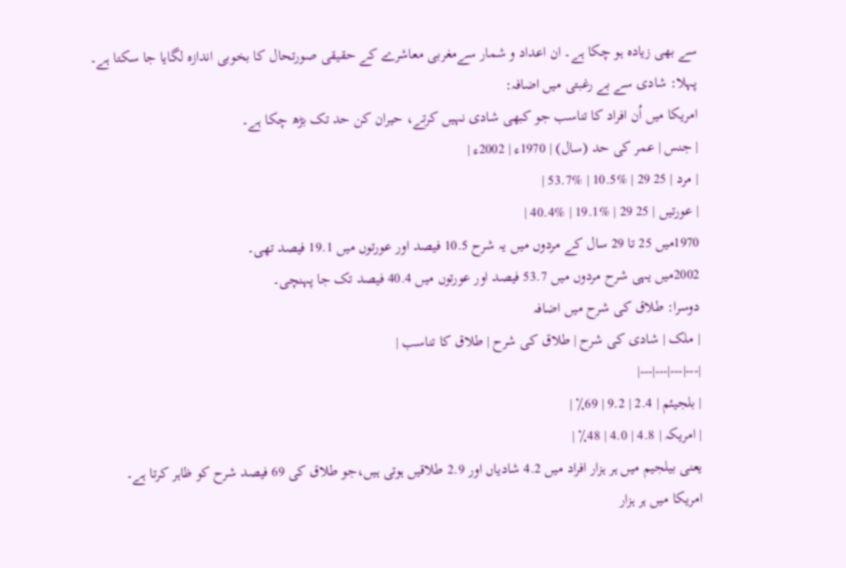سے بھی زیادہ ہو چکا ہے۔ ان اعداد و شمار سےمغربی معاشرے کے حقیقی صورتحال کا بخوبی اندازہ لگایا جا سکتا ہے۔
پہلا: شادی سے بے رغبتی میں اضافہ:
امریکا میں اُن افراد کا تناسب جو کبھی شادی نہیں کرتے، حیران کن حد تک بڑھ چکا ہے۔
| جنس | عمر کی حد (سال) | 1970ء | 2002ء |
| مرد | 25 29 | %10.5 | %53.7 |
| عورتیں | 25 29 | %19.1 | %40.4 |
1970میں 25 تا 29 سال کے مردوں میں یہ شرح 10.5 فیصد اور عورتوں میں 19.1 فیصد تھی۔
2002میں یہی شرح مردوں میں 53.7 فیصد اور عورتوں میں 40.4 فیصد تک جا پہنچی۔
دوسرا: طلاق کی شرح میں اضافہ
| ملک | شادی کی شرح | طلاق کی شرح | طلاق کا تناسب |
|---|---|---|---|
| بلجیئم | 2.4 | 9.2 | 69٪ |
| امریکہ | 4.8 | 4.0 | 48٪ |
یعنی بیلجیم میں ہر ہزار افراد میں 4.2 شادیاں اور 2.9 طلاقیں ہوتی ہیں،جو طلاق کی 69 فیصد شرح کو ظاہر کرتا ہے۔
امریکا میں ہر ہزار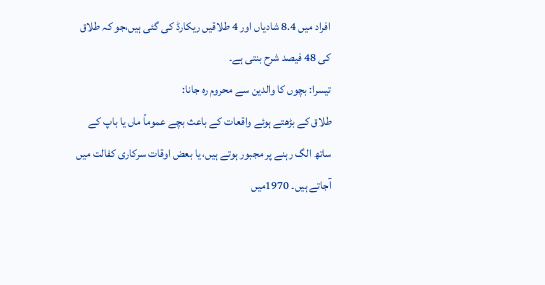افراد میں 8.4 شادیاں اور 4 طلاقیں ریکارڈ کی گئی ہیں،جو کہ طلاق کی 48 فیصد شرح بنتی ہے۔
تیسرا: بچوں کا والدین سے محروم رہ جانا:
طلاق کے بڑھتے ہوئے واقعات کے باعث بچے عموماً ماں یا باپ کے ساتھ الگ رہنے پر مجبور ہوتے ہیں، یا بعض اوقات سرکاری کفالت میں آجاتے ہیں۔ 1970میں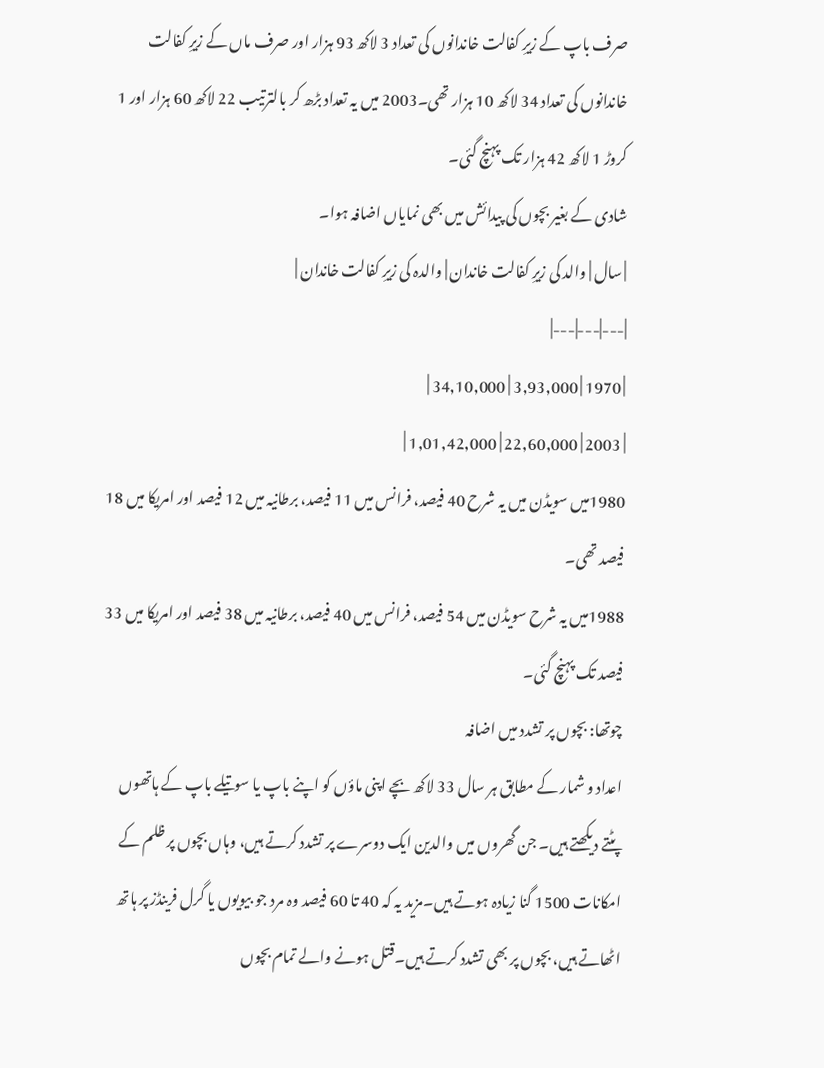صرف باپ کے زیرِ کفالت خاندانوں کی تعداد 3 لاکھ 93 ہزار اور صرف ماں کے زیرِ کفالت خاندانوں کی تعداد 34 لاکھ 10 ہزار تھی۔2003 میں یہ تعداد بڑھ کر بالترتیب 22 لاکھ 60 ہزار اور 1 کروڑ 1 لاکھ 42 ہزار تک پہنچ گئی۔
شادی کے بغیر بچوں کی پیدائش میں بھی نمایاں اضافہ ہوا۔
| سال | والد کی زیرِ کفالت خاندان | والدہ کی زیرِ کفالت خاندان |
|---|---|---|
| 1970 | 3,93,000 | 34,10,000 |
| 2003 | 22,60,000 | 1,01,42,000 |
1980میں سویڈن میں یہ شرح 40 فیصد، فرانس میں 11 فیصد، برطانیہ میں 12 فیصد اور امریکا میں 18 فیصد تھی۔
1988میں یہ شرح سویڈن میں 54 فیصد، فرانس میں 40 فیصد، برطانیہ میں 38 فیصد اور امریکا میں 33 فیصد تک پہنچ گئی۔
چوتھا: بچوں پر تشدد میں اضافہ
اعداد و شمار کے مطابق ہر سال 33 لاکھ بچے اپنی ماؤں کو اپنے باپ یا سوتیلے باپ کے ہاتھوں پٹتے دیکھتے ہیں۔ جن گھروں میں والدین ایک دوسرے پر تشدد کرتے ہیں، وہاں بچوں پر ظلم کے امکانات 1500 گنا زیادہ ہوتے ہیں۔مزید یہ کہ 40 تا 60 فیصد وہ مرد جو بیویوں یا گرل فرینڈز پر ہاتھ اٹھاتے ہیں، بچوں پر بھی تشدد کرتے ہیں۔قتل ہونے والے تمام بچوں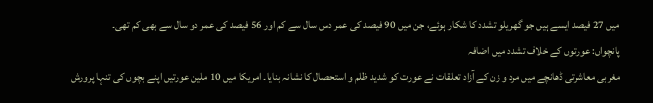میں 27 فیصد ایسے ہیں جو گھریلو تشدد کا شکار ہوئے، جن میں 90 فیصد کی عمر دس سال سے کم اور 56 فیصد کی عمر دو سال سے بھی کم تھی۔
پانچواں: عورتوں کے خلاف تشدد میں اضافہ
مغربی معاشرتی ڈھانچے میں مرد و زن کے آزاد تعلقات نے عورت کو شدید ظلم و استحصال کا نشانہ بنایا۔ امریکا میں 10 ملین عورتیں اپنے بچوں کی تنہا پرورش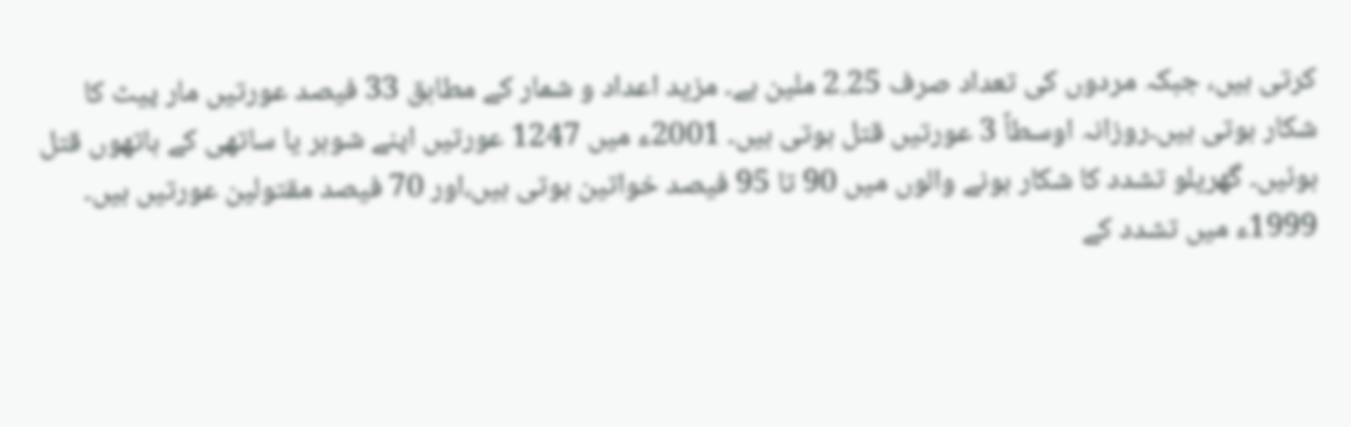کرتی ہیں، جبکہ مردوں کی تعداد صرف 2.25 ملین ہے۔ مزید اعداد و شمار کے مطابق 33 فیصد عورتیں مار پیٹ کا شکار ہوتی ہیں۔روزانہ اوسطاً 3 عورتیں قتل ہوتی ہیں۔ 2001ء میں 1247 عورتیں اپنے شوہر یا ساتھی کے ہاتھوں قتل ہوئیں۔ گھریلو تشدد کا شکار ہونے والوں میں 90 تا 95 فیصد خواتین ہوتی ہیں،اور 70 فیصد مقتولین عورتیں ہیں۔ 1999ء میں تشدد کے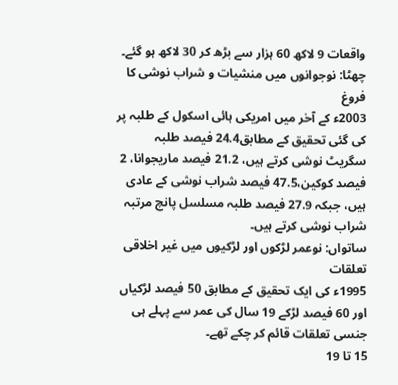واقعات 9 لاکھ 60 ہزار سے بڑھ کر 30 لاکھ ہو گئے۔
چھٹا: نوجوانوں میں منشیات و شراب نوشی کا فروغ
2003ء کے آخر میں امریکی ہائی اسکول کے طلبہ پر کی گئی تحقیق کے مطابق24.4 فیصد طلبہ سگریٹ نوشی کرتے ہیں، 21.2 فیصد ماریجوانا، 2 فیصد کوکین،47.5 فیصد شراب نوشی کے عادی ہیں، جبکہ 27.9 فیصد طلبہ مسلسل پانچ مرتبہ شراب نوشی کرتے ہیں۔
ساتواں: نوعمر لڑکوں اور لڑکیوں میں غیر اخلاقی تعلقات
1995ء کی ایک تحقیق کے مطابق 50 فیصد لڑکیاں اور 60 فیصد لڑکے 19 سال کی عمر سے پہلے ہی جنسی تعلقات قائم کر چکے تھے۔
15 تا 19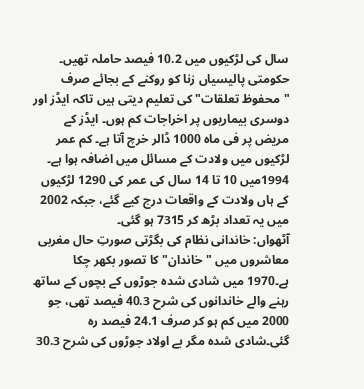سال کی لڑکیوں میں 10.2 فیصد حاملہ تھیں۔ حکومتی پالیسیاں زنا کو روکنے کے بجائے صرف "محفوظ تعلقات" کی تعلیم دیتی ہیں تاکہ ایڈز اور دوسری بیماریوں پر اخراجات کم ہوں۔ ایڈز کے مریض پر فی ماہ 1000 ڈالر خرچ آتا ہے۔ کم عمر لڑکیوں میں ولادت کے مسائل میں اضافہ ہوا ہے۔ 1994میں 10 تا 14 سال کی عمر کی 1290 لڑکیوں کے ہاں ولادت کے واقعات درج کیے گئے، جبکہ 2002 میں یہ تعداد بڑھ کر 7315 ہو گئی۔
آٹھواں: خاندانی نظام کی بگڑتی صورتِ حال مغربی معاشروں میں "خاندان" کا تصور بکھر چکا ہے۔1970 میں شادی شدہ جوڑوں کے بچوں کے ساتھ رہنے والے خاندانوں کی شرح 40.3 فیصد تھی، جو 2000 میں کم ہو کر صرف 24.1 فیصد رہ گئی۔شادی شدہ مگر بے اولاد جوڑوں کی شرح 30.3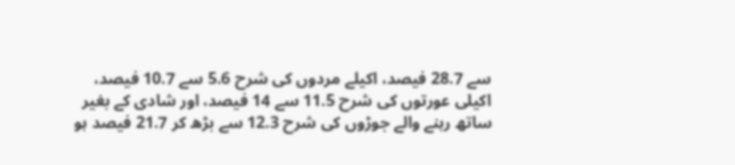سے 28.7 فیصد، اکیلے مردوں کی شرح 5.6 سے 10.7 فیصد، اکیلی عورتوں کی شرح 11.5 سے 14 فیصد، اور شادی کے بغیر ساتھ رہنے والے جوڑوں کی شرح 12.3 سے بڑھ کر 21.7 فیصد ہو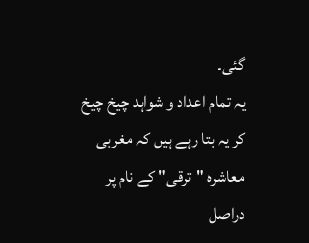گئی۔
یہ تمام اعداد و شواہد چیخ چیخ کر یہ بتا رہے ہیں کہ مغربی معاشرہ "ترقی" کے نام پر دراصل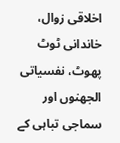اخلاقی زوال، خاندانی ٹوٹ پھوٹ، نفسیاتی الجھنوں اور سماجی تباہی کے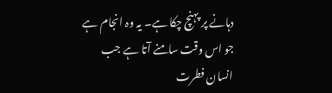دہانے پر پہنچ چکا ہے۔ یہ وہ انجام ہے جو اس وقت سامنے آتا ہے جب انسان فطرت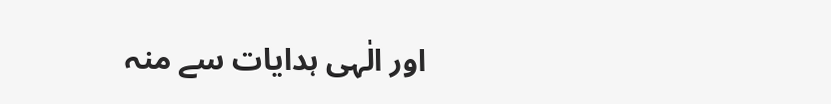اور الٰہی ہدایات سے منہ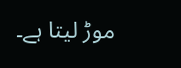موڑ لیتا ہے۔